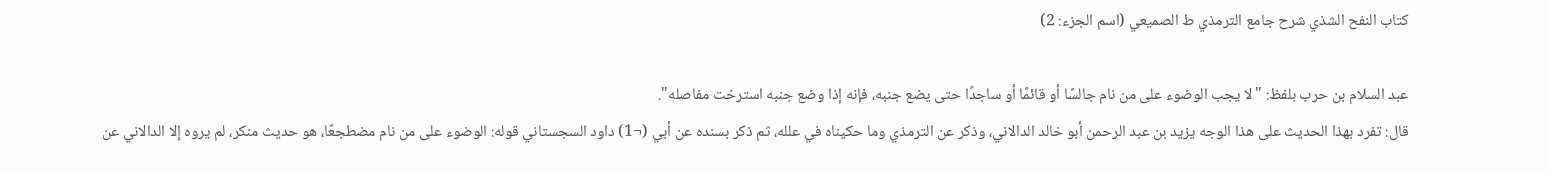كتاب النفح الشذي شرح جامع الترمذي ط الصميعي (اسم الجزء: 2)

عبد السلام بن حرب بلفظ: "لا يجب الوضوء على من نام جالسًا أو قائمًا أو ساجدًا حتى يضع جنبه، فإنه إذا وضع جنبه استرخت مفاصله".
قال: تفرد بهذا الحديث على هذا الوجه يزيد بن عبد الرحمن أبو خالد الدالاني، وذكر عن الترمذي وما حكيناه في علله، ثم ذكر بسنده عن أبي (¬1) داود السجستاني قوله: الوضوء على من نام مضطجعًا، هو حديث منكر، لم يروه إلا الدالاني عن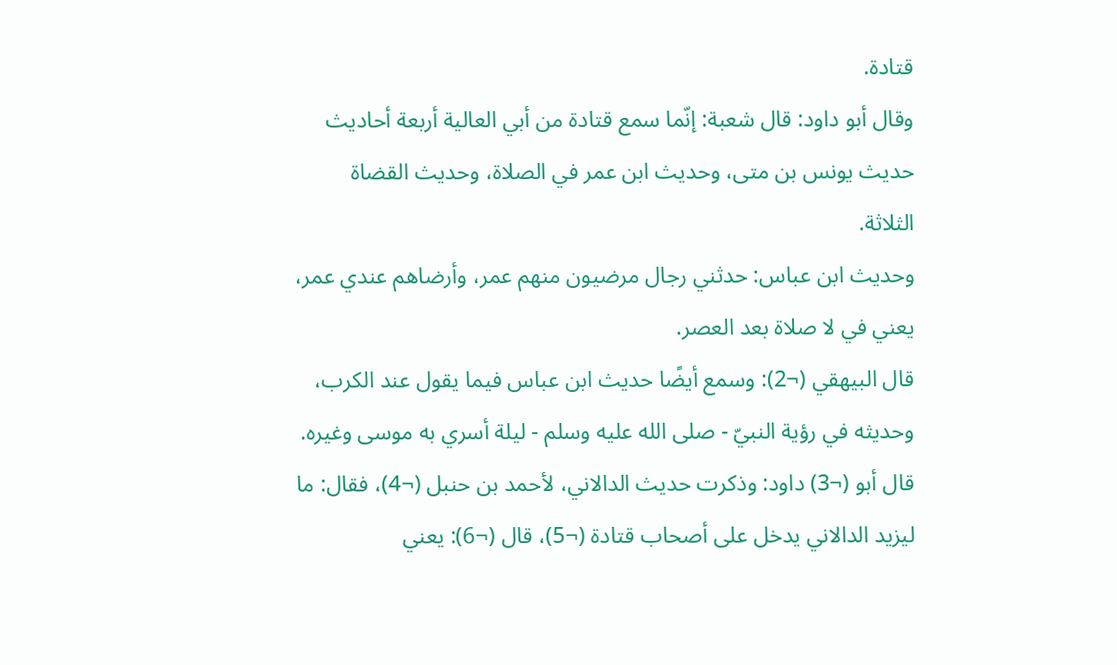قتادة.
وقال أبو داود: قال شعبة: إنّما سمع قتادة من أبي العالية أربعة أحاديث حديث يونس بن متى، وحديث ابن عمر في الصلاة، وحديث القضاة الثلاثة.
وحديث ابن عباس: حدثني رجال مرضيون منهم عمر، وأرضاهم عندي عمر، يعني في لا صلاة بعد العصر.
قال البيهقي (¬2): وسمع أيضًا حديث ابن عباس فيما يقول عند الكرب، وحديثه في رؤية النبيّ - صلى الله عليه وسلم - ليلة أسري به موسى وغيره.
قال أبو (¬3) داود: وذكرت حديث الدالاني، لأحمد بن حنبل (¬4)، فقال: ما ليزيد الدالاني يدخل على أصحاب قتادة (¬5)، قال (¬6): يعني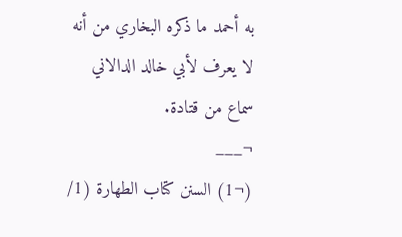به أحمد ما ذكره البخاري من أنه لا يعرف لأبي خالد الدالاني سماع من قتادة.
¬___
(¬1) السنن كتاب الطهارة (1/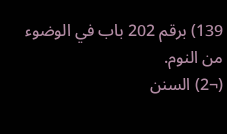139) برقم 202 باب في الوضوء من النوم.
(¬2) السنن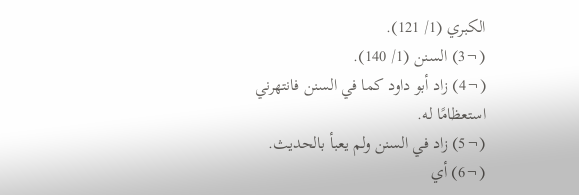الكبري (1/ 121).
(¬3) السنن (1/ 140).
(¬4) زاد أبو داود كما في السنن فانتهرني استعظامًا له.
(¬5) زاد في السنن ولم يعبأ بالحديث.
(¬6) أي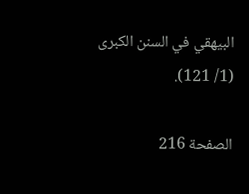البيهقي في السنن الكبرى (1/ 121).

الصفحة 216